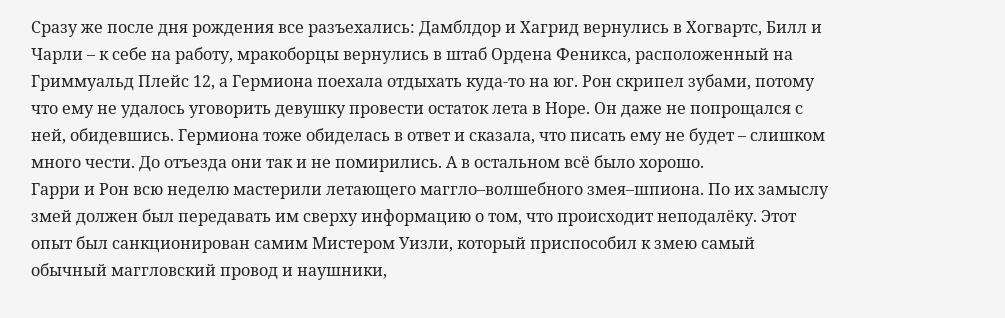Сразу же после дня рождения все разъехались: Дамблдор и Хагрид вернулись в Хогвартс, Билл и Чарли – к себе на работу, мракоборцы вернулись в штаб Ордена Феникса, расположенный на Гриммуальд Плейс 12, а Гермиона поехала отдыхать куда‑то на юг. Рон скрипел зубами, потому что ему не удалось уговорить девушку провести остаток лета в Норе. Он даже не попрощался с ней, обидевшись. Гермиона тоже обиделась в ответ и сказала, что писать ему не будет – слишком много чести. До отъезда они так и не помирились. А в остальном всё было хорошо.
Гарри и Рон всю неделю мастерили летающего маггло–волшебного змея–шпиона. По их замыслу змей должен был передавать им сверху информацию о том, что происходит неподалёку. Этот опыт был санкционирован самим Мистером Уизли, который приспособил к змею самый обычный маггловский провод и наушники,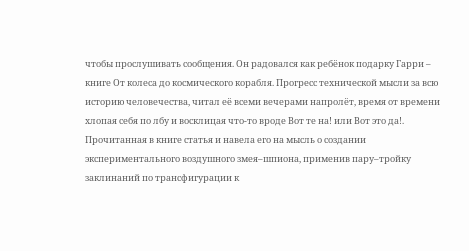чтобы прослушивать сообщения. Он радовался как ребёнок подарку Гарри – книге От колеса до космического корабля. Прогресс технической мысли за всю историю человечества, читал её всеми вечерами напролёт, время от времени хлопая себя по лбу и восклицая что‑то вроде Вот те на! или Вот это да!. Прочитанная в книге статья и навела его на мысль о создании экспериментального воздушного змея–шпиона, применив пару–тройку заклинаний по трансфигурации к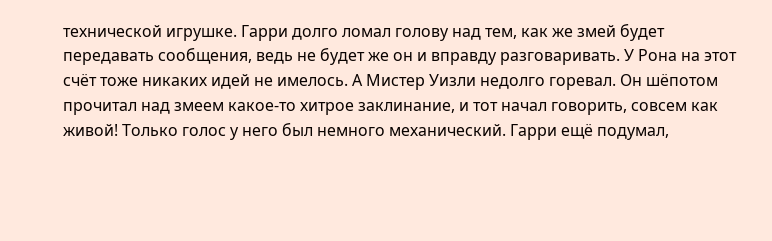технической игрушке. Гарри долго ломал голову над тем, как же змей будет передавать сообщения, ведь не будет же он и вправду разговаривать. У Рона на этот счёт тоже никаких идей не имелось. А Мистер Уизли недолго горевал. Он шёпотом прочитал над змеем какое‑то хитрое заклинание, и тот начал говорить, совсем как живой! Только голос у него был немного механический. Гарри ещё подумал,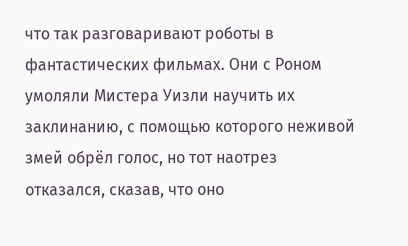что так разговаривают роботы в фантастических фильмах. Они с Роном умоляли Мистера Уизли научить их заклинанию, с помощью которого неживой змей обрёл голос, но тот наотрез отказался, сказав, что оно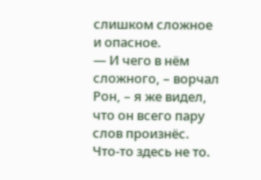слишком сложное и опасное.
— И чего в нём сложного, – ворчал Рон, – я же видел, что он всего пару слов произнёс. Что‑то здесь не то.